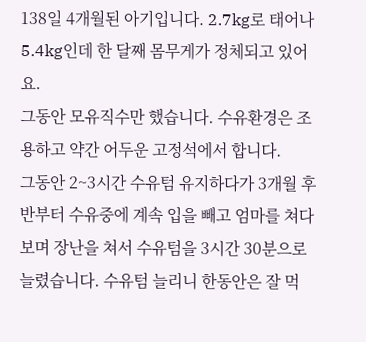138일 4개월된 아기입니다. 2.7kg로 태어나 5.4kg인데 한 달째 몸무게가 정체되고 있어요.
그동안 모유직수만 했습니다. 수유환경은 조용하고 약간 어두운 고정석에서 합니다.
그동안 2~3시간 수유텀 유지하다가 3개월 후반부터 수유중에 계속 입을 빼고 엄마를 쳐다보며 장난을 쳐서 수유텀을 3시간 30분으로 늘렸습니다. 수유텀 늘리니 한동안은 잘 먹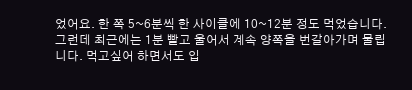었어요. 한 쪽 5~6분씩 한 사이클에 10~12분 정도 먹었습니다.
그런데 최근에는 1분 빨고 울어서 계속 양쪽을 번갈아가며 물립니다. 먹고싶어 하면서도 입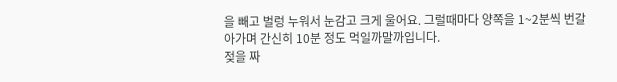을 빼고 벌렁 누워서 눈감고 크게 울어요. 그럴때마다 양쪽을 1~2분씩 번갈아가며 간신히 10분 정도 먹일까말까입니다.
젖을 짜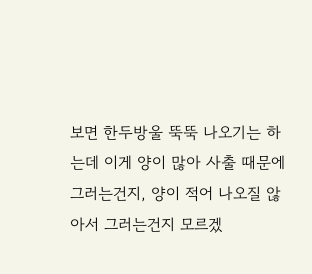보면 한두방울 뚝뚝 나오기는 하는데 이게 양이 많아 사출 때문에 그러는건지, 양이 적어 나오질 않아서 그러는건지 모르겠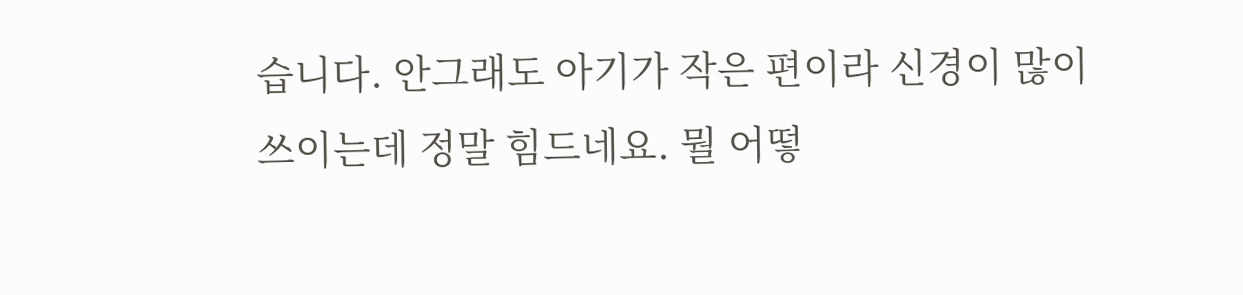습니다. 안그래도 아기가 작은 편이라 신경이 많이 쓰이는데 정말 힘드네요. 뭘 어떻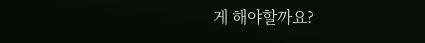게 해야할까요?